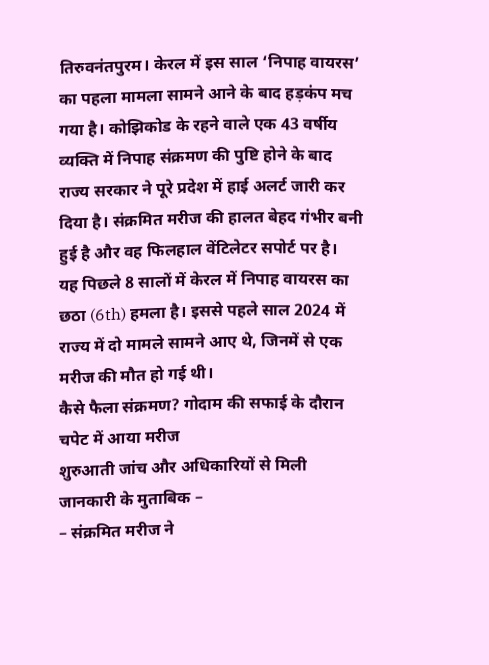तिरुवनंतपुरम। केरल में इस साल ‘निपाह वायरस’ का पहला मामला सामने आने के बाद हड़कंप मच गया है। कोझिकोड के रहने वाले एक 43 वर्षीय व्यक्ति में निपाह संक्रमण की पुष्टि होने के बाद राज्य सरकार ने पूरे प्रदेश में हाई अलर्ट जारी कर दिया है। संक्रमित मरीज की हालत बेहद गंभीर बनी हुई है और वह फिलहाल वेंटिलेटर सपोर्ट पर है।
यह पिछले 8 सालों में केरल में निपाह वायरस का छठा (6th) हमला है। इससे पहले साल 2024 में राज्य में दो मामले सामने आए थे, जिनमें से एक मरीज की मौत हो गई थी।
कैसे फैला संक्रमण? गोदाम की सफाई के दौरान चपेट में आया मरीज
शुरुआती जांच और अधिकारियों से मिली जानकारी के मुताबिक –
– संक्रमित मरीज ने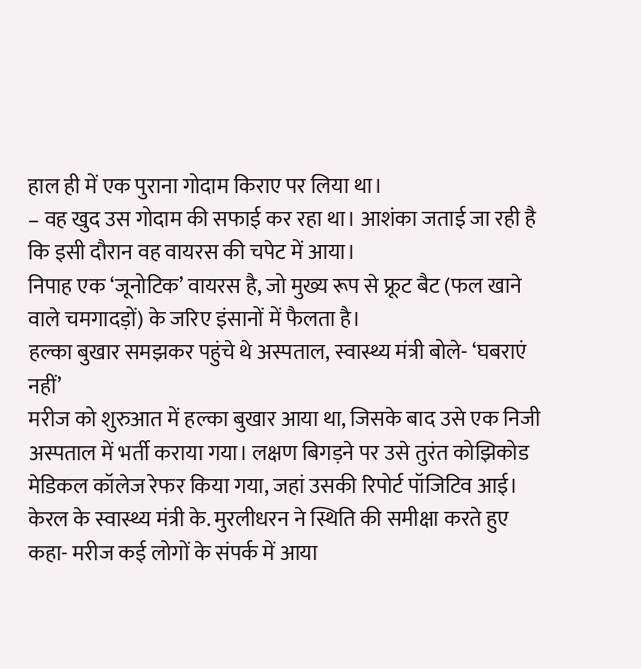हाल ही में एक पुराना गोदाम किराए पर लिया था।
– वह खुद उस गोदाम की सफाई कर रहा था। आशंका जताई जा रही है कि इसी दौरान वह वायरस की चपेट में आया।
निपाह एक ‘जूनोटिक’ वायरस है, जो मुख्य रूप से फ्रूट बैट (फल खाने वाले चमगादड़ों) के जरिए इंसानों में फैलता है।
हल्का बुखार समझकर पहुंचे थे अस्पताल, स्वास्थ्य मंत्री बोले- ‘घबराएं नहीं’
मरीज को शुरुआत में हल्का बुखार आया था, जिसके बाद उसे एक निजी अस्पताल में भर्ती कराया गया। लक्षण बिगड़ने पर उसे तुरंत कोझिकोड मेडिकल कॉलेज रेफर किया गया, जहां उसकी रिपोर्ट पॉजिटिव आई।
केरल के स्वास्थ्य मंत्री के. मुरलीधरन ने स्थिति की समीक्षा करते हुए कहा- मरीज कई लोगों के संपर्क में आया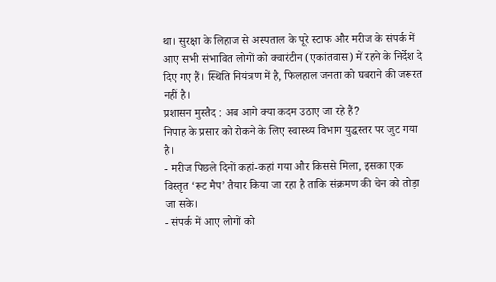था। सुरक्षा के लिहाज से अस्पताल के पूरे स्टाफ और मरीज के संपर्क में आए सभी संभावित लोगों को क्वारंटीन (एकांतवास) में रहने के निर्देश दे दिए गए हैं। स्थिति नियंत्रण में है, फिलहाल जनता को घबराने की जरूरत नहीं है।
प्रशासन मुस्तैद : अब आगे क्या कदम उठाए जा रहे हैं?
निपाह के प्रसार को रोकने के लिए स्वास्थ्य विभाग युद्धस्तर पर जुट गया है।
- मरीज पिछले दिनों कहां-कहां गया और किससे मिला, इसका एक विस्तृत ‘रूट मैप’ तैयार किया जा रहा है ताकि संक्रमण की चेन को तोड़ा जा सके।
- संपर्क में आए लोगों को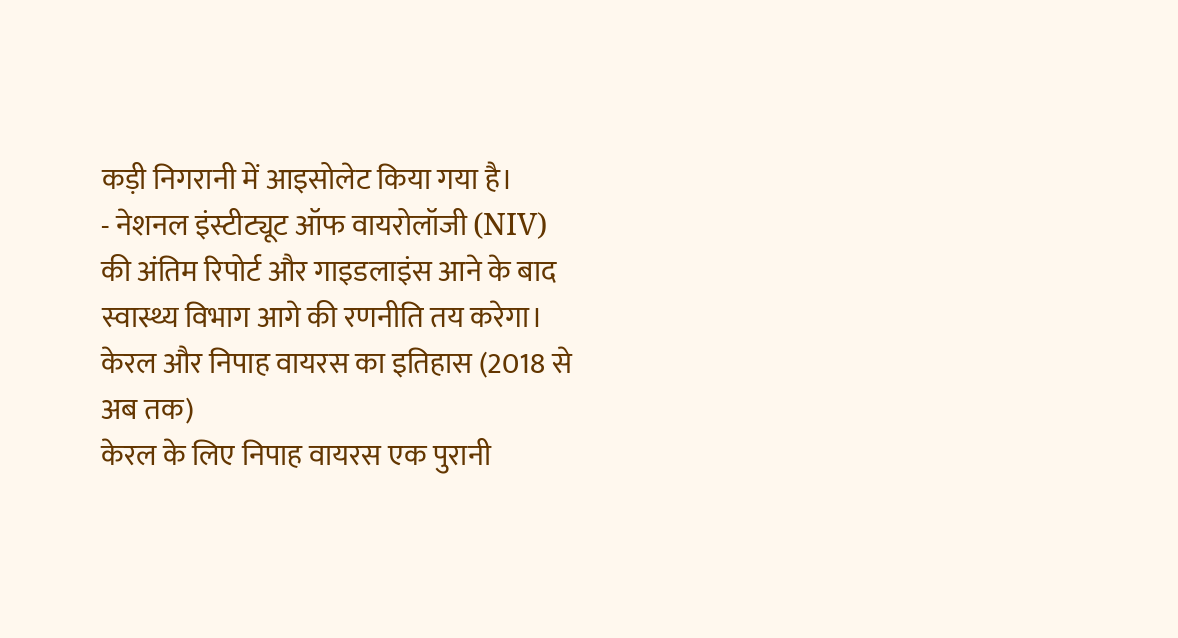कड़ी निगरानी में आइसोलेट किया गया है।
- नेशनल इंस्टीट्यूट ऑफ वायरोलॉजी (NIV) की अंतिम रिपोर्ट और गाइडलाइंस आने के बाद स्वास्थ्य विभाग आगे की रणनीति तय करेगा।
केरल और निपाह वायरस का इतिहास (2018 से अब तक)
केरल के लिए निपाह वायरस एक पुरानी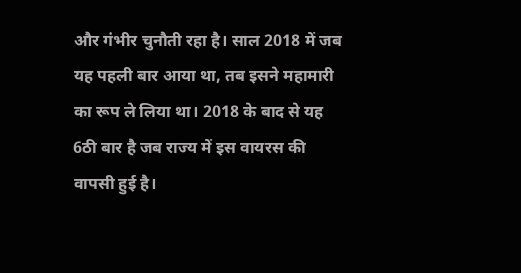और गंभीर चुनौती रहा है। साल 2018 में जब यह पहली बार आया था, तब इसने महामारी का रूप ले लिया था। 2018 के बाद से यह 6ठी बार है जब राज्य में इस वायरस की वापसी हुई है।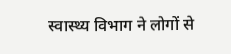स्वास्थ्य विभाग ने लोगों से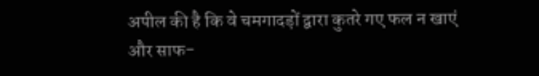अपील की है कि वे चमगादड़ों द्वारा कुतरे गए फल न खाएं और साफ-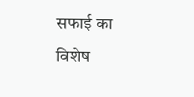सफाई का विशेष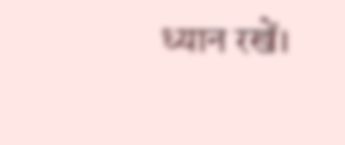ध्यान रखें।